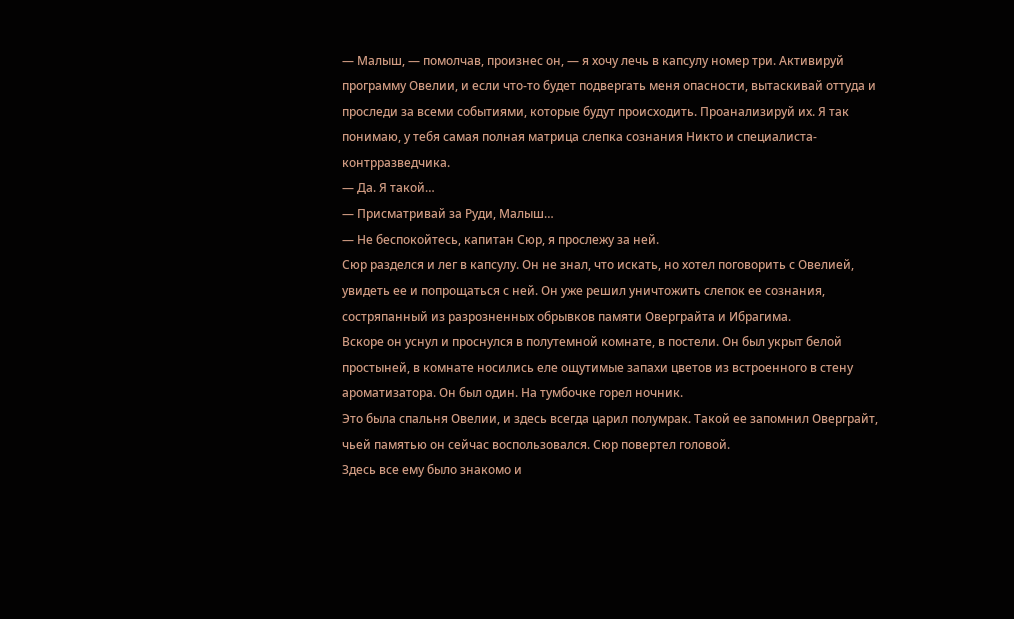— Малыш, — помолчав, произнес он, — я хочу лечь в капсулу номер три. Активируй программу Овелии, и если что-то будет подвергать меня опасности, вытаскивай оттуда и проследи за всеми событиями, которые будут происходить. Проанализируй их. Я так понимаю, у тебя самая полная матрица слепка сознания Никто и специалиста-контрразведчика.
— Да. Я такой…
— Присматривай за Руди, Малыш…
— Не беспокойтесь, капитан Сюр, я прослежу за ней.
Сюр разделся и лег в капсулу. Он не знал, что искать, но хотел поговорить с Овелией, увидеть ее и попрощаться с ней. Он уже решил уничтожить слепок ее сознания, состряпанный из разрозненных обрывков памяти Оверграйта и Ибрагима.
Вскоре он уснул и проснулся в полутемной комнате, в постели. Он был укрыт белой простыней, в комнате носились еле ощутимые запахи цветов из встроенного в стену ароматизатора. Он был один. На тумбочке горел ночник.
Это была спальня Овелии, и здесь всегда царил полумрак. Такой ее запомнил Оверграйт, чьей памятью он сейчас воспользовался. Сюр повертел головой.
Здесь все ему было знакомо и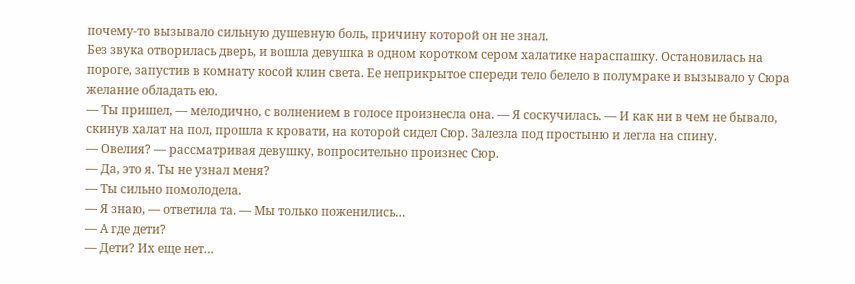почему-то вызывало сильную душевную боль, причину которой он не знал.
Без звука отворилась дверь, и вошла девушка в одном коротком сером халатике нараспашку. Остановилась на пороге, запустив в комнату косой клин света. Ее неприкрытое спереди тело белело в полумраке и вызывало у Сюра желание обладать ею.
— Ты пришел, — мелодично, с волнением в голосе произнесла она. — Я соскучилась. — И как ни в чем не бывало, скинув халат на пол, прошла к кровати, на которой сидел Сюр. Залезла под простыню и легла на спину.
— Овелия? — рассматривая девушку, вопросительно произнес Сюр.
— Да, это я. Ты не узнал меня?
— Ты сильно помолодела.
— Я знаю, — ответила та. — Мы только поженились…
— А где дети?
— Дети? Их еще нет…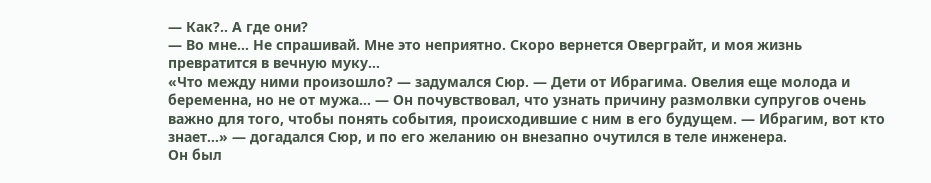— Как?.. А где они?
— Во мне… Не спрашивай. Мне это неприятно. Скоро вернется Оверграйт, и моя жизнь превратится в вечную муку…
«Что между ними произошло? — задумался Сюр. — Дети от Ибрагима. Овелия еще молода и беременна, но не от мужа… — Он почувствовал, что узнать причину размолвки супругов очень важно для того, чтобы понять события, происходившие с ним в его будущем. — Ибрагим, вот кто знает…» — догадался Сюр, и по его желанию он внезапно очутился в теле инженера.
Он был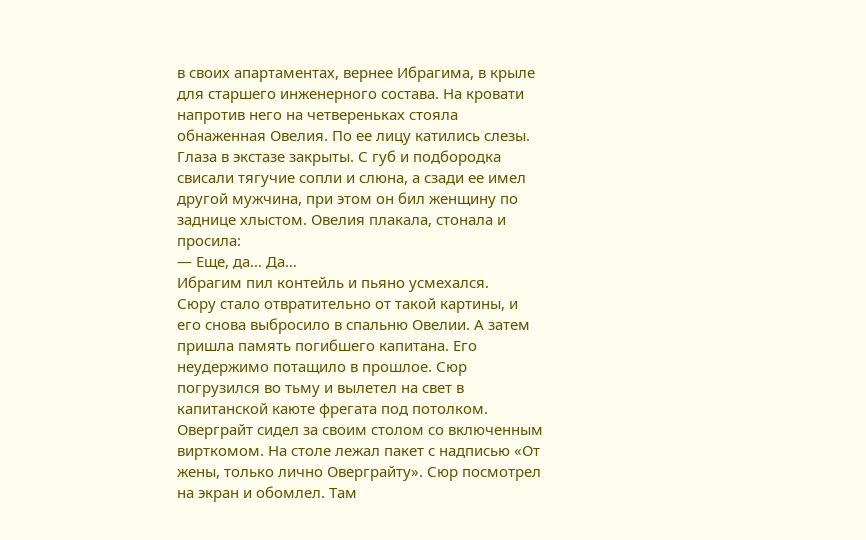в своих апартаментах, вернее Ибрагима, в крыле для старшего инженерного состава. На кровати напротив него на четвереньках стояла обнаженная Овелия. По ее лицу катились слезы. Глаза в экстазе закрыты. С губ и подбородка свисали тягучие сопли и слюна, а сзади ее имел другой мужчина, при этом он бил женщину по заднице хлыстом. Овелия плакала, стонала и просила:
— Еще, да… Да…
Ибрагим пил контейль и пьяно усмехался.
Сюру стало отвратительно от такой картины, и его снова выбросило в спальню Овелии. А затем пришла память погибшего капитана. Его неудержимо потащило в прошлое. Сюр погрузился во тьму и вылетел на свет в капитанской каюте фрегата под потолком.
Оверграйт сидел за своим столом со включенным вирткомом. На столе лежал пакет с надписью «От жены, только лично Оверграйту». Сюр посмотрел на экран и обомлел. Там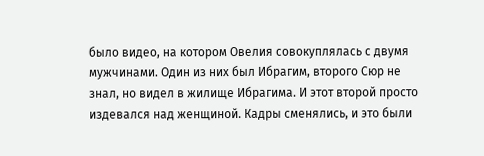было видео, на котором Овелия совокуплялась с двумя мужчинами. Один из них был Ибрагим, второго Сюр не знал, но видел в жилище Ибрагима. И этот второй просто издевался над женщиной. Кадры сменялись, и это были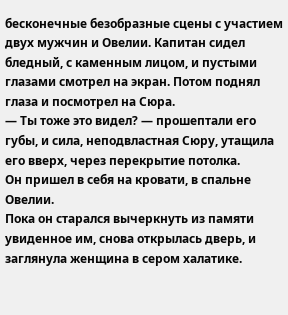бесконечные безобразные сцены с участием двух мужчин и Овелии. Капитан сидел бледный, с каменным лицом, и пустыми глазами смотрел на экран. Потом поднял глаза и посмотрел на Сюра.
— Ты тоже это видел? — прошептали его губы, и сила, неподвластная Сюру, утащила его вверх, через перекрытие потолка.
Он пришел в себя на кровати, в спальне Овелии.
Пока он старался вычеркнуть из памяти увиденное им, снова открылась дверь, и заглянула женщина в сером халатике.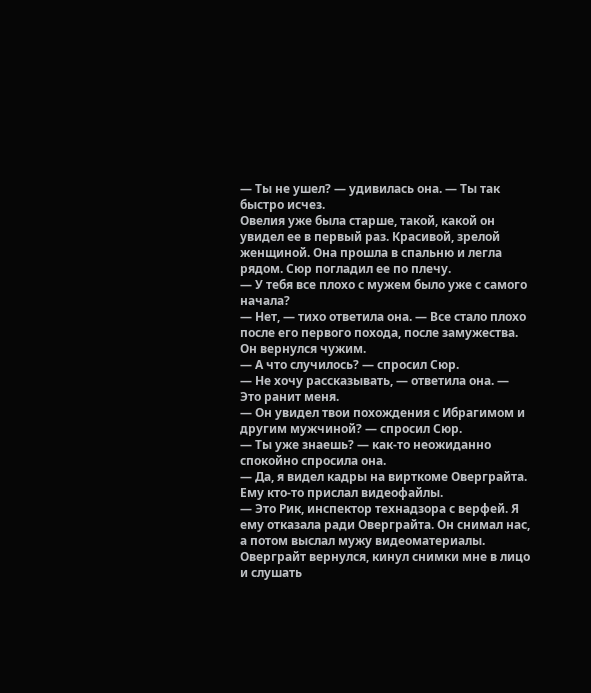— Ты не ушел? — удивилась она. — Ты так быстро исчез.
Овелия уже была старше, такой, какой он увидел ее в первый раз. Красивой, зрелой женщиной. Она прошла в спальню и легла рядом. Сюр погладил ее по плечу.
— У тебя все плохо с мужем было уже с самого начала?
— Нет, — тихо ответила она. — Все стало плохо после его первого похода, после замужества. Он вернулся чужим.
— А что случилось? — спросил Сюр.
— Не хочу рассказывать, — ответила она. — Это ранит меня.
— Он увидел твои похождения с Ибрагимом и другим мужчиной? — спросил Сюр.
— Ты уже знаешь? — как-то неожиданно спокойно спросила она.
— Да, я видел кадры на вирткоме Оверграйта. Ему кто-то прислал видеофайлы.
— Это Рик, инспектор технадзора с верфей. Я ему отказала ради Оверграйта. Он снимал нас, а потом выслал мужу видеоматериалы. Оверграйт вернулся, кинул снимки мне в лицо и слушать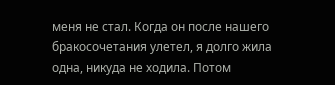меня не стал. Когда он после нашего бракосочетания улетел, я долго жила одна, никуда не ходила. Потом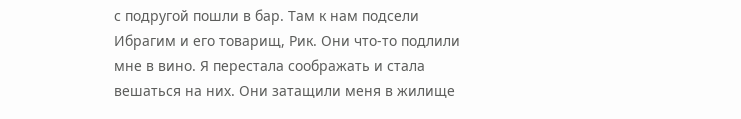с подругой пошли в бар. Там к нам подсели Ибрагим и его товарищ, Рик. Они что-то подлили мне в вино. Я перестала соображать и стала вешаться на них. Они затащили меня в жилище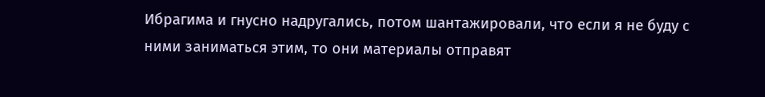Ибрагима и гнусно надругались, потом шантажировали, что если я не буду с ними заниматься этим, то они материалы отправят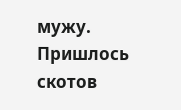мужу. Пришлось скотов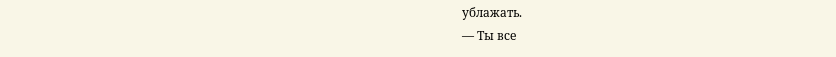ублажать.
— Ты все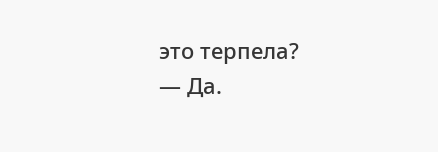это терпела?
— Да.